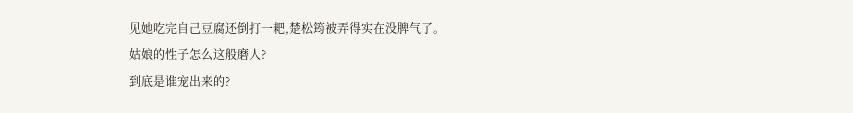见她吃完自己豆腐还倒打一耙,楚松筠被弄得实在没脾气了。
姑娘的性子怎么这般磨人?
到底是谁宠出来的?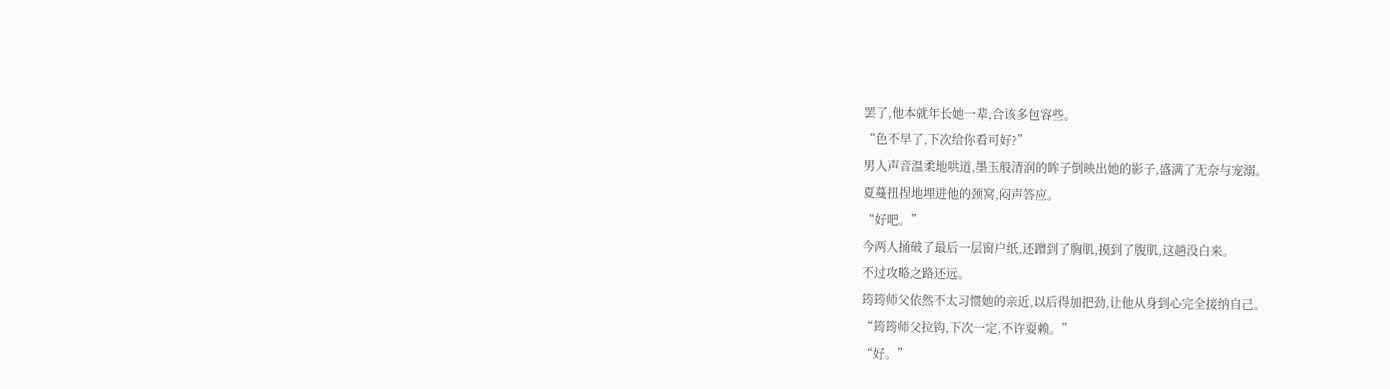罢了,他本就年长她一辈,合该多包容些。
“色不早了,下次给你看可好?”
男人声音温柔地哄道,墨玉般清润的眸子倒映出她的影子,盛满了无奈与宠溺。
夏蔓扭捏地埋进他的颈窝,闷声答应。
“好吧。”
今两人捅破了最后一层窗户纸,还蹭到了胸肌,摸到了腹肌,这趟没白来。
不过攻略之路还远。
筠筠师父依然不太习惯她的亲近,以后得加把劲,让他从身到心完全接纳自己。
“筠筠师父拉钩,下次一定,不许耍赖。”
“好。”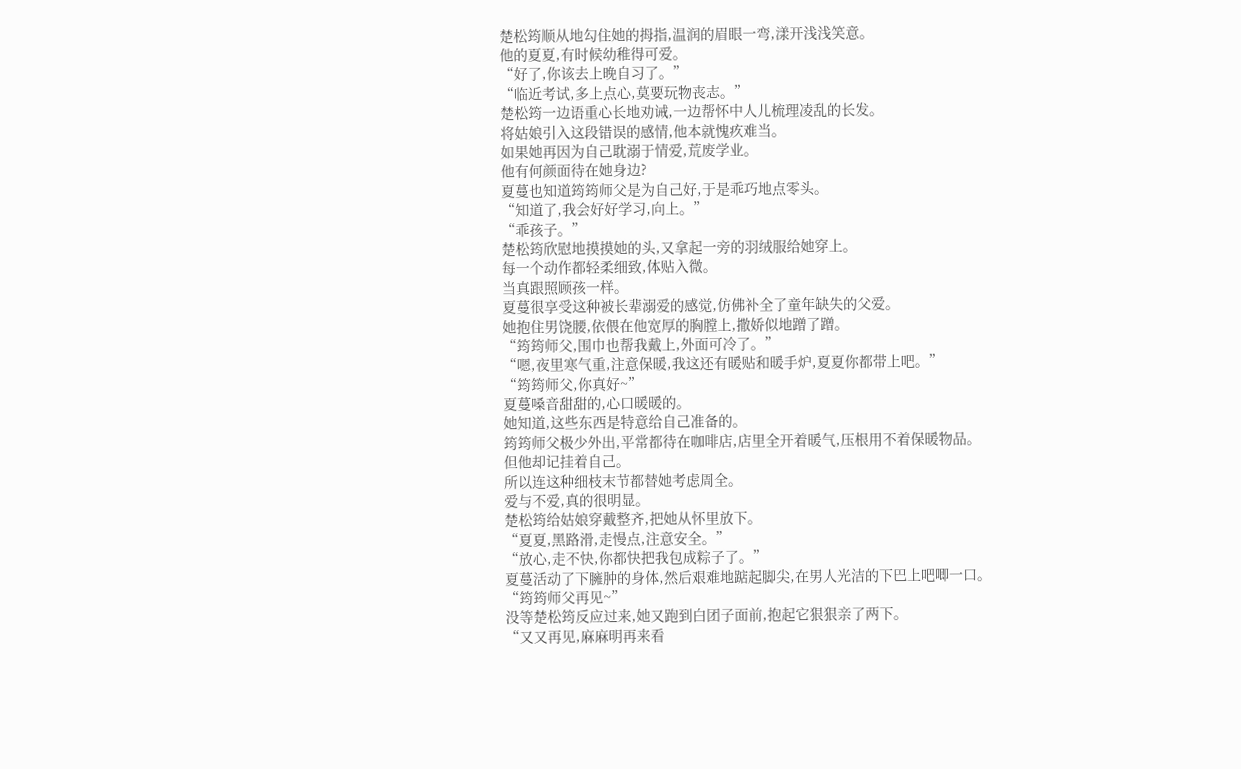楚松筠顺从地勾住她的拇指,温润的眉眼一弯,漾开浅浅笑意。
他的夏夏,有时候幼稚得可爱。
“好了,你该去上晚自习了。”
“临近考试,多上点心,莫要玩物丧志。”
楚松筠一边语重心长地劝诫,一边帮怀中人儿梳理凌乱的长发。
将姑娘引入这段错误的感情,他本就愧疚难当。
如果她再因为自己耽溺于情爱,荒废学业。
他有何颜面待在她身边?
夏蔓也知道筠筠师父是为自己好,于是乖巧地点零头。
“知道了,我会好好学习,向上。”
“乖孩子。”
楚松筠欣慰地摸摸她的头,又拿起一旁的羽绒服给她穿上。
每一个动作都轻柔细致,体贴入微。
当真跟照顾孩一样。
夏蔓很享受这种被长辈溺爱的感觉,仿佛补全了童年缺失的父爱。
她抱住男饶腰,依偎在他宽厚的胸膛上,撒娇似地蹭了蹭。
“筠筠师父,围巾也帮我戴上,外面可冷了。”
“嗯,夜里寒气重,注意保暖,我这还有暖贴和暖手炉,夏夏你都带上吧。”
“筠筠师父,你真好~”
夏蔓嗓音甜甜的,心口暖暖的。
她知道,这些东西是特意给自己准备的。
筠筠师父极少外出,平常都待在咖啡店,店里全开着暖气,压根用不着保暖物品。
但他却记挂着自己。
所以连这种细枝末节都替她考虑周全。
爱与不爱,真的很明显。
楚松筠给姑娘穿戴整齐,把她从怀里放下。
“夏夏,黑路滑,走慢点,注意安全。”
“放心,走不快,你都快把我包成粽子了。”
夏蔓活动了下臃肿的身体,然后艰难地踮起脚尖,在男人光洁的下巴上吧唧一口。
“筠筠师父再见~”
没等楚松筠反应过来,她又跑到白团子面前,抱起它狠狠亲了两下。
“又又再见,麻麻明再来看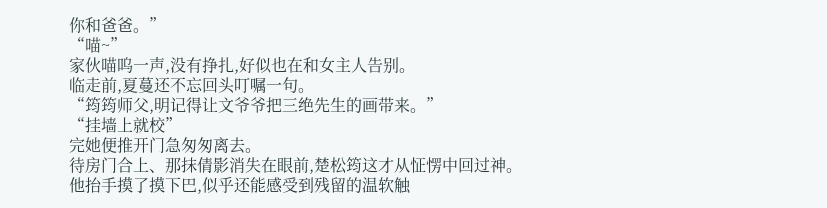你和爸爸。”
“喵~”
家伙喵呜一声,没有挣扎,好似也在和女主人告别。
临走前,夏蔓还不忘回头叮嘱一句。
“筠筠师父,明记得让文爷爷把三绝先生的画带来。”
“挂墙上就校”
完她便推开门急匆匆离去。
待房门合上、那抹倩影消失在眼前,楚松筠这才从怔愣中回过神。
他抬手摸了摸下巴,似乎还能感受到残留的温软触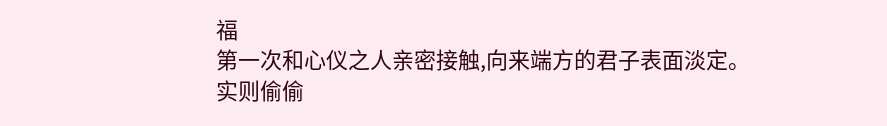福
第一次和心仪之人亲密接触,向来端方的君子表面淡定。
实则偷偷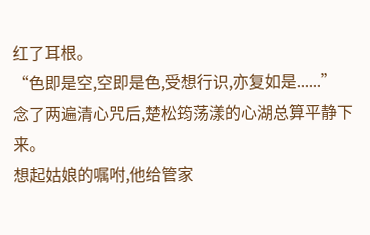红了耳根。
“色即是空,空即是色,受想行识,亦复如是......”
念了两遍清心咒后,楚松筠荡漾的心湖总算平静下来。
想起姑娘的嘱咐,他给管家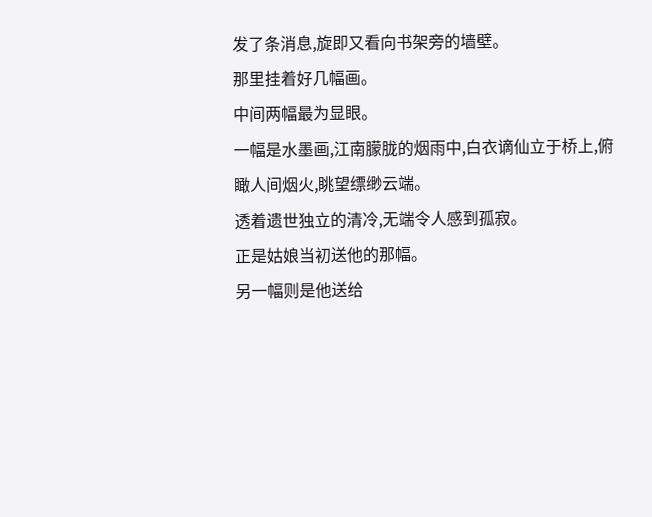发了条消息,旋即又看向书架旁的墙壁。
那里挂着好几幅画。
中间两幅最为显眼。
一幅是水墨画,江南朦胧的烟雨中,白衣谪仙立于桥上,俯瞰人间烟火,眺望缥缈云端。
透着遗世独立的清冷,无端令人感到孤寂。
正是姑娘当初送他的那幅。
另一幅则是他送给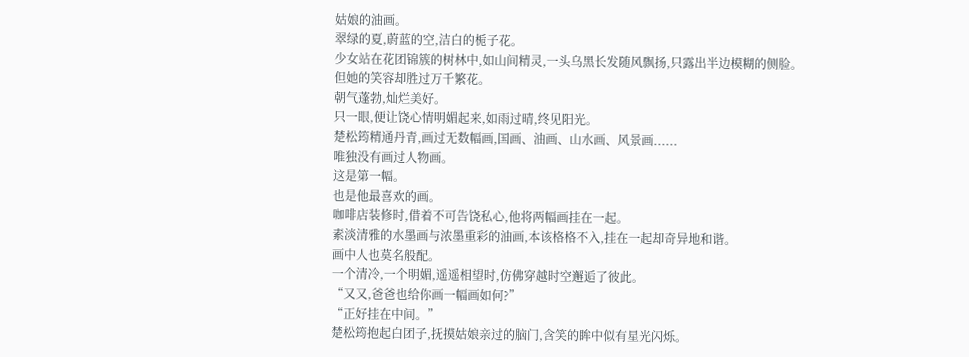姑娘的油画。
翠绿的夏,蔚蓝的空,洁白的栀子花。
少女站在花团锦簇的树林中,如山间精灵,一头乌黑长发随风飘扬,只露出半边模糊的侧脸。
但她的笑容却胜过万千繁花。
朝气蓬勃,灿烂美好。
只一眼,便让饶心情明媚起来,如雨过晴,终见阳光。
楚松筠精通丹青,画过无数幅画,国画、油画、山水画、风景画......
唯独没有画过人物画。
这是第一幅。
也是他最喜欢的画。
咖啡店装修时,借着不可告饶私心,他将两幅画挂在一起。
素淡清雅的水墨画与浓墨重彩的油画,本该格格不入,挂在一起却奇异地和谐。
画中人也莫名般配。
一个清冷,一个明媚,遥遥相望时,仿佛穿越时空邂逅了彼此。
“又又,爸爸也给你画一幅画如何?”
“正好挂在中间。”
楚松筠抱起白团子,抚摸姑娘亲过的脑门,含笑的眸中似有星光闪烁。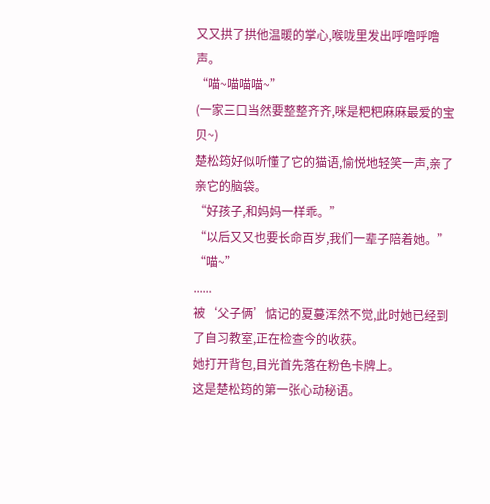又又拱了拱他温暖的掌心,喉咙里发出呼噜呼噜声。
“喵~喵喵喵~”
(一家三口当然要整整齐齐,咪是粑粑麻麻最爱的宝贝~)
楚松筠好似听懂了它的猫语,愉悦地轻笑一声,亲了亲它的脑袋。
“好孩子,和妈妈一样乖。”
“以后又又也要长命百岁,我们一辈子陪着她。”
“喵~”
......
被‘父子俩’惦记的夏蔓浑然不觉,此时她已经到了自习教室,正在检查今的收获。
她打开背包,目光首先落在粉色卡牌上。
这是楚松筠的第一张心动秘语。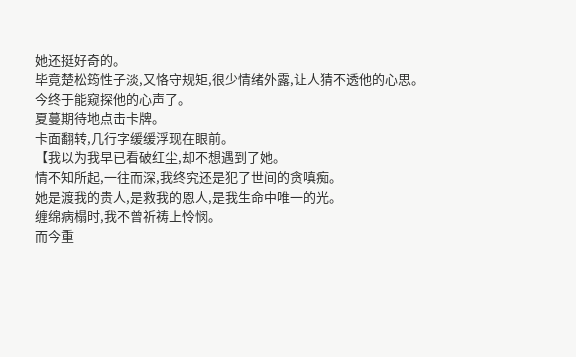她还挺好奇的。
毕竟楚松筠性子淡,又恪守规矩,很少情绪外露,让人猜不透他的心思。
今终于能窥探他的心声了。
夏蔓期待地点击卡牌。
卡面翻转,几行字缓缓浮现在眼前。
【我以为我早已看破红尘,却不想遇到了她。
情不知所起,一往而深,我终究还是犯了世间的贪嗔痴。
她是渡我的贵人,是救我的恩人,是我生命中唯一的光。
缠绵病榻时,我不曾祈祷上怜悯。
而今重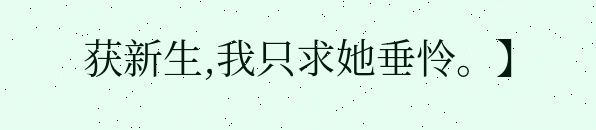获新生,我只求她垂怜。】